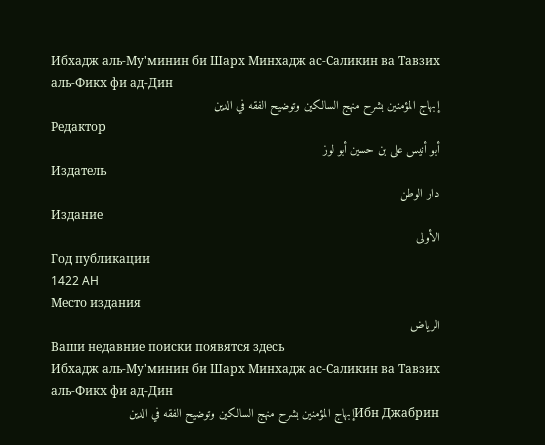Ибхадж аль-Му'минин би Шарх Минхадж ас-Саликин ва Тавзих аль-Фикх фи ад-Дин
إبهاج المؤمنين بشرح منهج السالكين وتوضيح الفقه في الدين
Редактор
أبو أنيس على بن حسين أبو لوز
Издатель
دار الوطن
Издание
الأولى
Год публикации
1422 AH
Место издания
الرياض
Ваши недавние поиски появятся здесь
Ибхадж аль-Му'минин би Шарх Минхадж ас-Саликин ва Тавзих аль-Фикх фи ад-Дин
Ибн Джабринإبهاج المؤمنين بشرح منهج السالكين وتوضيح الفقه في الدين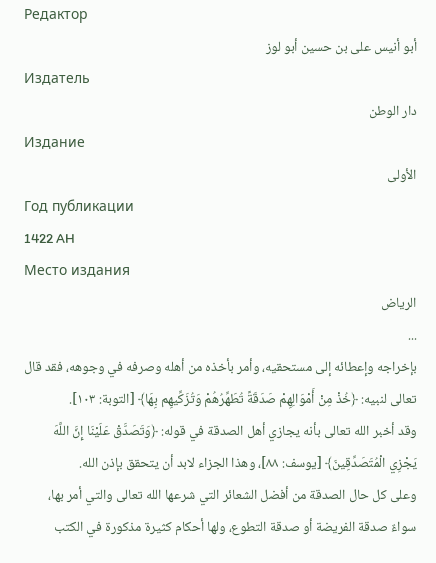Редактор
أبو أنيس على بن حسين أبو لوز
Издатель
دار الوطن
Издание
الأولى
Год публикации
1422 AH
Место издания
الرياض
...
بإخراجه وإعطائه إلى مستحقيه، وأمر بأخذه من أهله وصرفه في وجوهه، فقد قال تعالى لنبيه: ﴿خُذْ مِنْ أَمْوَالِهِمْ صَدَقَةً تُطَهِّرُهُمْ وَتُزَكِّيهِم بِهَا﴾ [التوبة: ١٠٣].
وقد أخبر الله تعالى بأنه يجازي أهل الصدقة في قوله: ﴿وَتَصَدَّقْ عَلَيْنَا إِنَّ اللَّهَ يَجْزِي الْمُتَصَدِّقِينَ﴾ [يوسف: ٨٨]، وهذا الجزاء لابد أن يتحقق بإذن الله.
وعلى كل حال الصدقة من أفضل الشعائر التي شرعها الله تعالى والتي أمر بها، سواءٌ صدقة الفريضة أو صدقة التطوع، ولها أحكام كثيرة مذكورة في الكتب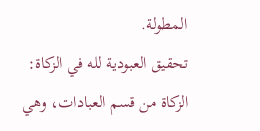المطولة.
تحقيق العبودية لله في الزكاة:
الزكاة من قسم العبادات، وهي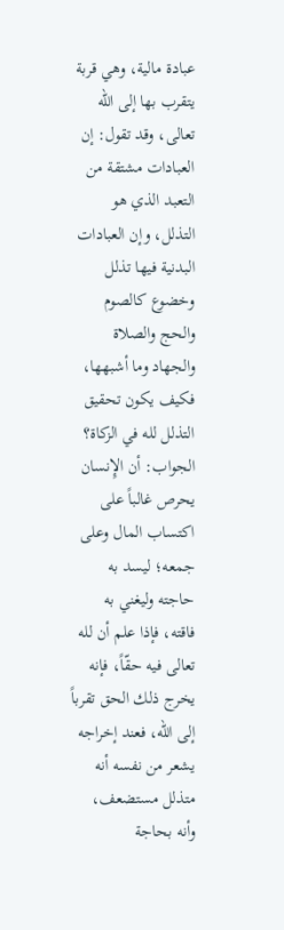عبادة مالية، وهي قربة يتقرب بها إلى الله تعالى، وقد تقول: إن العبادات مشتقة من التعبد الذي هو التذلل، وإن العبادات البدنية فيها تذلل وخضوع كالصوم والحج والصلاة والجهاد وما أشبهها، فكيف يكون تحقيق التذلل لله في الزكاة؟
الجواب: أن الإِنسان يحرص غالباً على اكتساب المال وعلى جمعه؛ ليسد به حاجته وليغني به فاقته، فإذا علم أن لله تعالى فيه حقّاً، فإنه يخرج ذلك الحق تقرباً إلى الله، فعند إخراجه يشعر من نفسه أنه متذلل مستضعف، وأنه بحاجة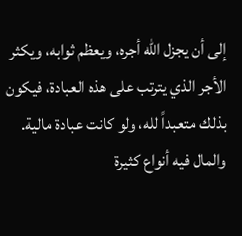إلى أن يجزل الله أجره، ويعظم ثوابه، ويكثر الأجر الذي يترتب على هذه العبادة، فيكون بذلك متعبداً لله، ولو كانت عبادة مالية.
والمال فيه أنواع كثيرة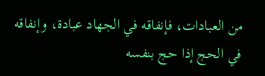من العبادات، فإنفاقه في الجهاد عبادة، وإنفاقه في الحج إذا حج بنفسه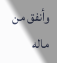وأنفق من ماله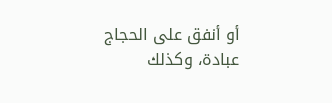أو أنفق على الحجاج عبادة، وكذلك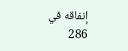إنفاقه في
286